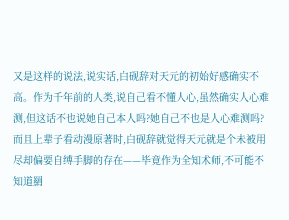又是这样的说法,说实话,白砚辞对天元的初始好感确实不高。作为千年前的人类,说自己看不懂人心,虽然确实人心难测,但这话不也说她自己本人吗?她自己不也是人心难测吗?而且上辈子看动漫原著时,白砚辞就觉得天元就是个未被用尽却偏要自缚手脚的存在——毕竟作为全知术师,不可能不知道羂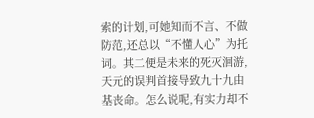索的计划,可她知而不言、不做防范,还总以“不懂人心”为托词。其二便是未来的死灭洄游,天元的误判首接导致九十九由基丧命。怎么说呢,有实力却不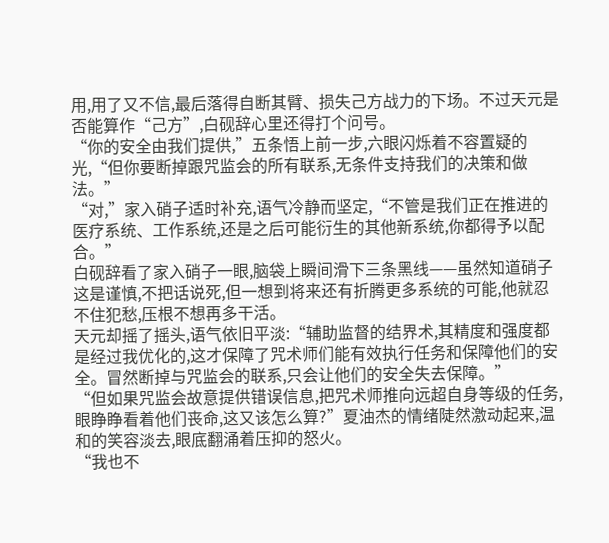用,用了又不信,最后落得自断其臂、损失己方战力的下场。不过天元是否能算作“己方”,白砚辞心里还得打个问号。
“你的安全由我们提供,”五条悟上前一步,六眼闪烁着不容置疑的光,“但你要断掉跟咒监会的所有联系,无条件支持我们的决策和做法。”
“对,”家入硝子适时补充,语气冷静而坚定,“不管是我们正在推进的医疗系统、工作系统,还是之后可能衍生的其他新系统,你都得予以配合。”
白砚辞看了家入硝子一眼,脑袋上瞬间滑下三条黑线——虽然知道硝子这是谨慎,不把话说死,但一想到将来还有折腾更多系统的可能,他就忍不住犯愁,压根不想再多干活。
天元却摇了摇头,语气依旧平淡:“辅助监督的结界术,其精度和强度都是经过我优化的,这才保障了咒术师们能有效执行任务和保障他们的安全。冒然断掉与咒监会的联系,只会让他们的安全失去保障。”
“但如果咒监会故意提供错误信息,把咒术师推向远超自身等级的任务,眼睁睁看着他们丧命,这又该怎么算?”夏油杰的情绪陡然激动起来,温和的笑容淡去,眼底翻涌着压抑的怒火。
“我也不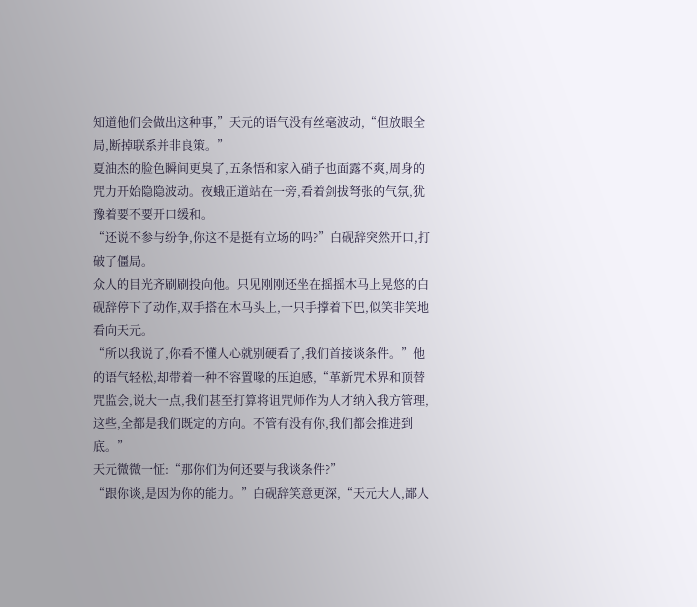知道他们会做出这种事,”天元的语气没有丝毫波动,“但放眼全局,断掉联系并非良策。”
夏油杰的脸色瞬间更臭了,五条悟和家入硝子也面露不爽,周身的咒力开始隐隐波动。夜蛾正道站在一旁,看着剑拔弩张的气氛,犹豫着要不要开口缓和。
“还说不参与纷争,你这不是挺有立场的吗?”白砚辞突然开口,打破了僵局。
众人的目光齐刷刷投向他。只见刚刚还坐在摇摇木马上晃悠的白砚辞停下了动作,双手搭在木马头上,一只手撑着下巴,似笑非笑地看向天元。
“所以我说了,你看不懂人心就别硬看了,我们首接谈条件。”他的语气轻松,却带着一种不容置喙的压迫感,“革新咒术界和顶替咒监会,说大一点,我们甚至打算将诅咒师作为人才纳入我方管理,这些,全都是我们既定的方向。不管有没有你,我们都会推进到底。”
天元微微一怔:“那你们为何还要与我谈条件?”
“跟你谈,是因为你的能力。”白砚辞笑意更深,“天元大人,鄙人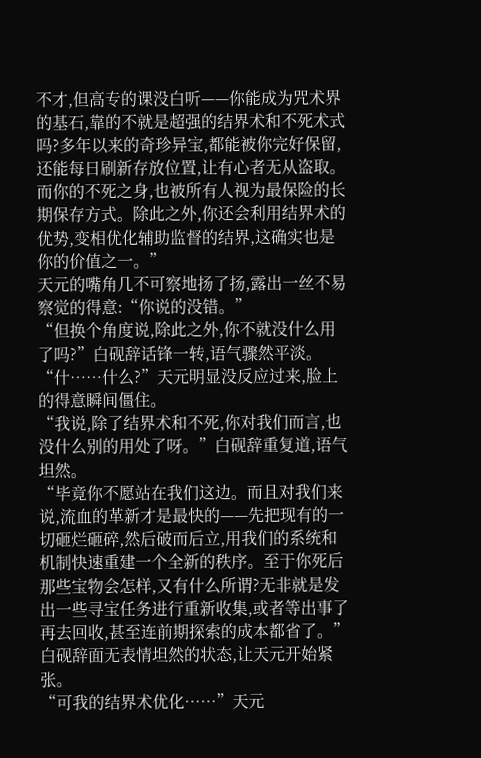不才,但高专的课没白听——你能成为咒术界的基石,靠的不就是超强的结界术和不死术式吗?多年以来的奇珍异宝,都能被你完好保留,还能每日刷新存放位置,让有心者无从盗取。而你的不死之身,也被所有人视为最保险的长期保存方式。除此之外,你还会利用结界术的优势,变相优化辅助监督的结界,这确实也是你的价值之一。”
天元的嘴角几不可察地扬了扬,露出一丝不易察觉的得意:“你说的没错。”
“但换个角度说,除此之外,你不就没什么用了吗?”白砚辞话锋一转,语气骤然平淡。
“什……什么?”天元明显没反应过来,脸上的得意瞬间僵住。
“我说,除了结界术和不死,你对我们而言,也没什么别的用处了呀。”白砚辞重复道,语气坦然。
“毕竟你不愿站在我们这边。而且对我们来说,流血的革新才是最快的——先把现有的一切砸烂砸碎,然后破而后立,用我们的系统和机制快速重建一个全新的秩序。至于你死后那些宝物会怎样,又有什么所谓?无非就是发出一些寻宝任务进行重新收集,或者等出事了再去回收,甚至连前期探索的成本都省了。”白砚辞面无表情坦然的状态,让天元开始紧张。
“可我的结界术优化……”天元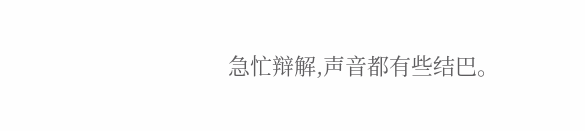急忙辩解,声音都有些结巴。